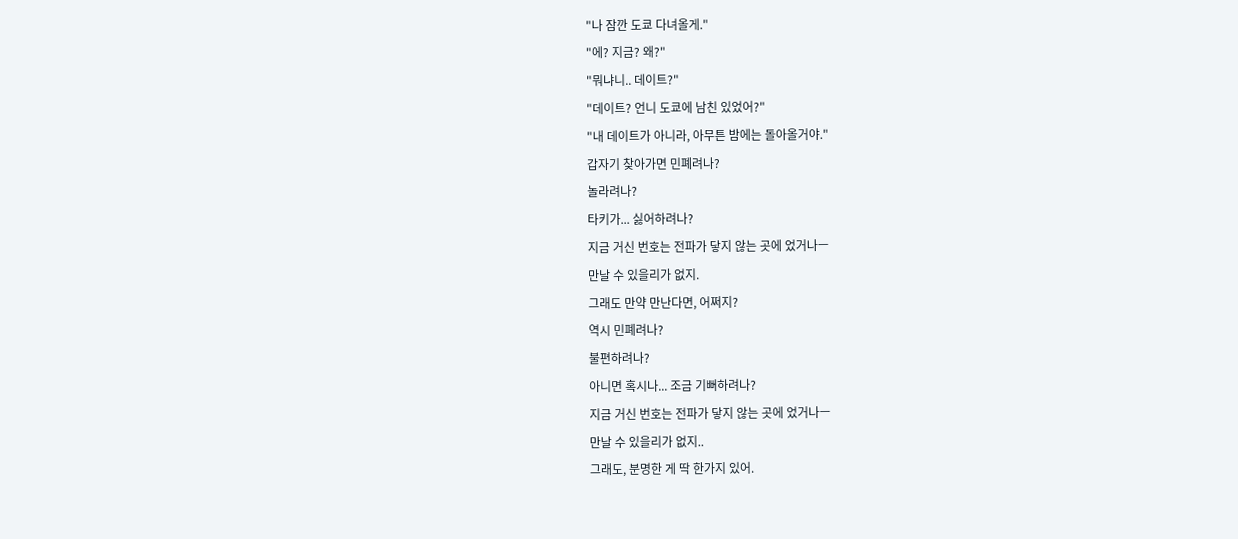"나 잠깐 도쿄 다녀올게."
"에? 지금? 왜?"
"뭐냐니.. 데이트?"
"데이트? 언니 도쿄에 남친 있었어?"
"내 데이트가 아니라, 아무튼 밤에는 돌아올거야."
갑자기 찾아가면 민폐려나?
놀라려나?
타키가... 싫어하려나?
지금 거신 번호는 전파가 닿지 않는 곳에 었거나ㅡ
만날 수 있을리가 없지.
그래도 만약 만난다면, 어쩌지?
역시 민폐려나?
불편하려나?
아니면 혹시나... 조금 기뻐하려나?
지금 거신 번호는 전파가 닿지 않는 곳에 었거나ㅡ
만날 수 있을리가 없지..
그래도, 분명한 게 딱 한가지 있어.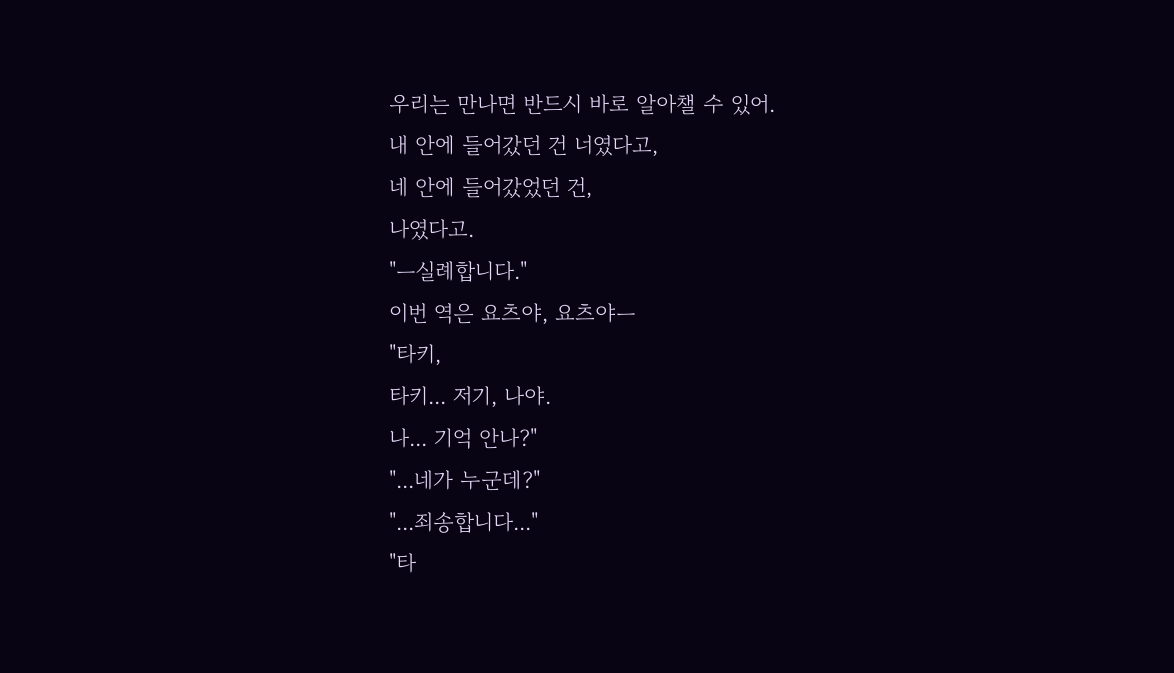우리는 만나면 반드시 바로 알아챌 수 있어.
내 안에 들어갔던 건 너였다고,
네 안에 들어갔었던 건,
나였다고.
"ㅡ실례합니다."
이번 역은 요츠야, 요츠야ㅡ
"타키,
타키... 저기, 나야.
나... 기억 안나?"
"...네가 누군데?"
"...죄송합니다..."
"타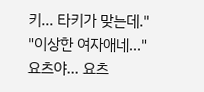키... 타키가 맞는데."
"이상한 여자애네..."
요츠야... 요츠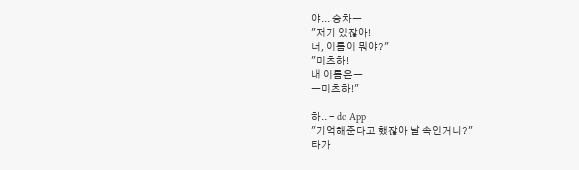야... 승차ㅡ
"저기 있잖아!
너, 이름이 뭐야?"
"미츠하!
내 이름은ㅡ
ㅡ미츠하!"

하.. - dc App
"기억해준다고 했잖아 날 속인거니?"
타가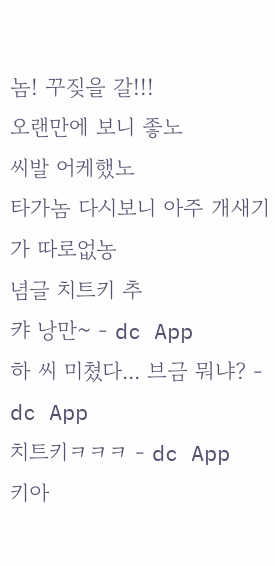놈! 꾸짖을 갈!!!
오랜만에 보니 좋노
씨발 어케했노
타가놈 다시보니 아주 개새기가 따로없농
념글 치트키 추
캬 낭만~ - dc App
하 씨 미쳤다... 브금 뭐냐? - dc App
치트키ㅋㅋㅋ - dc App
키아